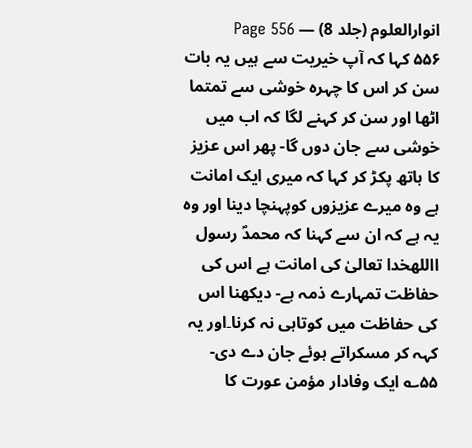انوارالعلوم (جلد 8) — Page 556
۵۵۶ کہا کہ آپ خیریت سے ہیں یہ بات سن کر اس کا چہرہ خوشی سے تمتما اٹھا اور سن کر کہنے لگا کہ اب میں خوشی سے جان دوں گا- پھر اس عزیز کا ہاتھ پکڑ کر کہا کہ میری ایک امانت ہے وہ میرے عزیزوں کوپہنچا دینا اور وہ یہ ہے کہ ان سے کہنا کہ محمدؐ رسول االلهخدا تعالیٰ کی امانت ہے اس کی حفاظت تمہارے ذمہ ہے- دیکھنا اس کی حفاظت میں کوتاہی نہ کرنا۔اور یہ کہہ کر مسکراتے ہوئے جان دے دی- ۵۵؎ ایک وفادار مؤمن عورت کا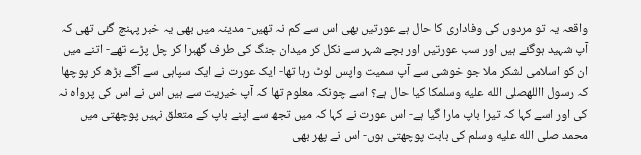واقعہ یہ تو مردوں کی وفاداری کا حال ہے عورتیں بھی اس سے کم نہ تھیں- مدینہ میں بھی یہ خبر پہنچ گئی تھی کہ آپ شہید ہوگئے ہیں اور سب عورتیں اور بچے شہر سے نکل کر میدان جنگ کی طرف گھبرا کر چل پڑے تھے- اتنے میں ان کو اسلامی لشکر ملا جو خوشی سے آپ سمیت واپس لوٹ رہا تھا- ایک عورت نے ایک سپاہی سے آگے بڑھ کر پوچھا کہ رسول االلهصلى الله عليه وسلمکا کیا حال ہے؟ اسے چونکہ معلوم تھا کہ آپ خیریت سے ہیں اس نے اس کی پرواہ نہ کی اور اسے کہا کہ تیرا باپ مارا گیا ہے- اس عورت نے کہا کہ میں تجھ سے اپنے باپ کے متعلق نہیں پوچھتی میں محمد صلى الله عليه وسلم کی بابت پوچھتی ہوں- اس نے پھر بھی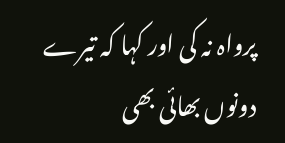پرواہ نہ کی اور کہا کہ تیرے دونوں بھائی بھی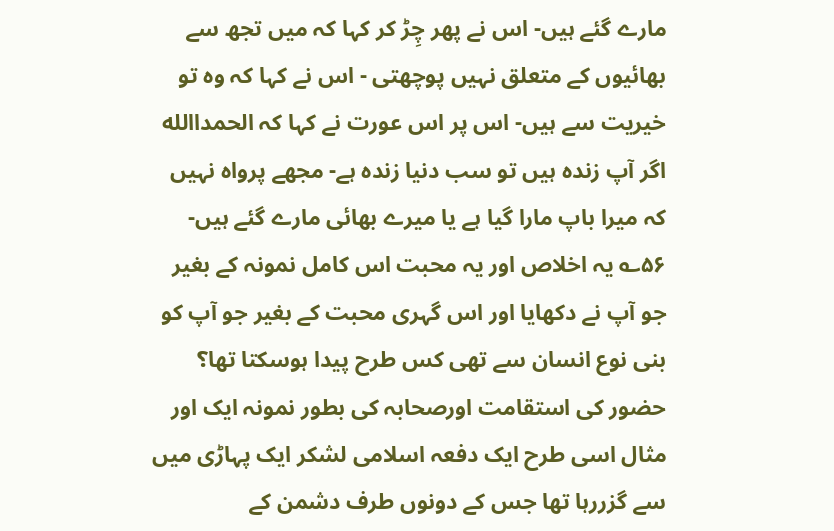مارے گئے ہیں- اس نے پھر چِڑ کر کہا کہ میں تجھ سے بھائیوں کے متعلق نہیں پوچھتی - اس نے کہا کہ وہ تو خیریت سے ہیں- اس پر اس عورت نے کہا کہ الحمداالله اگر آپ زندہ ہیں تو سب دنیا زندہ ہے- مجھے پرواہ نہیں کہ میرا باپ مارا گیا ہے یا میرے بھائی مارے گئے ہیں- ۵۶؎ یہ اخلاص اور یہ محبت اس کامل نمونہ کے بغیر جو آپ نے دکھایا اور اس گہری محبت کے بغیر جو آپ کو بنی نوع انسان سے تھی کس طرح پیدا ہوسکتا تھا؟ حضور کی استقامت اورصحابہ کی بطور نمونہ ایک اور مثال اسی طرح ایک دفعہ اسلامی لشکر ایک پہاڑی میں سے گزررہا تھا جس کے دونوں طرف دشمن کے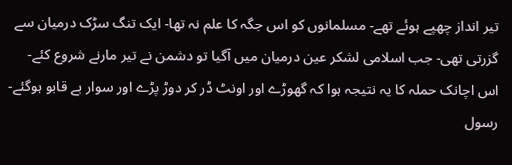تیر انداز چھپے ہوئے تھے- مسلمانوں کو اس جگہ کا علم نہ تھا- ایک تنگ سڑک درمیان سے گزرتی تھی- جب اسلامی لشکر عین درمیان میں آگیا تو دشمن نے تیر مارنے شروع کئے- اس اچانک حملہ کا یہ نتیجہ ہوا کہ گھوڑے اور اونٹ ڈر کر دوڑ پڑے اور سوار بے قابو ہوگئے- رسول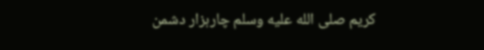کریم صلى الله عليه وسلم چارہزار دشمن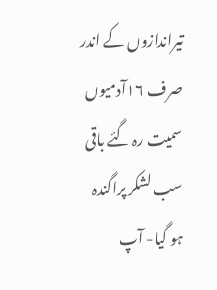تیراندازوں کے اندر صرف ۱۶آدمیوں سمیت رہ گئے باقی سب لشکر پراگندہ ہو گیا- آپ